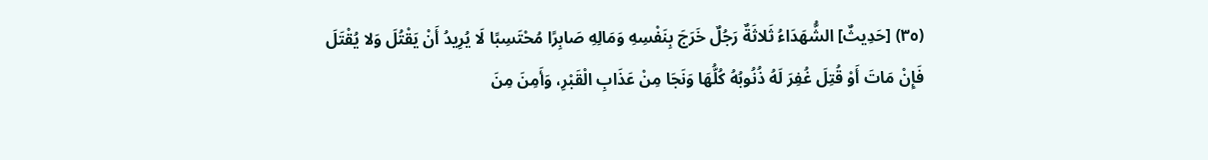(٣٥) [حَدِيثٌ] الشُّهَدَاءُ ثَلاثَةٌ رَجُلٌ خَرَجَ بِنَفْسِهِ وَمَالِهِ صَابِرًا مُحْتَسِبًا لَا يُرِيدُ أَنْ يَقْتُلَ وَلا يُقْتَلَ فَإِنْ مَاتَ أَوْ قُتِلَ غُفِرَ لَهُ ذُنُوبُهُ كُلُّهَا وَنَجَا مِنْ عَذَابِ الْقَبْرِ، وَأَمِنَ مِنَ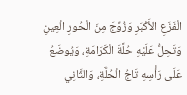الْفَزَعِ الأَكْبَرِ وَزُوِّجَ مِنَ الْحُورِ الْعِينِ وَتَحِلُّ عَلَيْهِ حُلَّةَ الْكَرَامَةِ، وَيُوضَعُ عَلَى رَأْسِهِ تَاجُ الْحُلَّةِ، وَالثَّانِي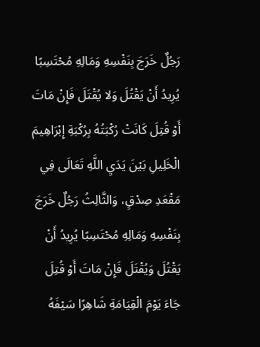رَجُلٌ خَرَجَ بِنَفْسِهِ وَمَالِهِ مُحْتَسِبًا يُرِيدُ أَنْ يَقْتُلَ وَلا يُقْتَلَ فَإِنْ مَاتَ أَوْ قُتِلَ كَانَتْ رُكْبَتُهُ بِرُكْبَةِ إِبْرَاهِيمَ الْخَلِيلِ بَيْنَ يَدَيِ اللَّهِ تَعَالَى فِي مَقْعَدِ صِدْقٍ، وَالثَّالِثُ رَجُلٌ خَرَجَ بِنَفْسِهِ وَمَالِهِ مُحْتَسِبًا يُرِيدُ أَنْ يَقْتُلَ وَيُقْتَلَ فَإِنْ مَاتَ أَوْ قُتِلَ جَاءَ يَوْمَ الْقِيَامَةِ شَاهِرًا سَيْفَهُ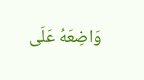وَاضِعَهُ عَلَى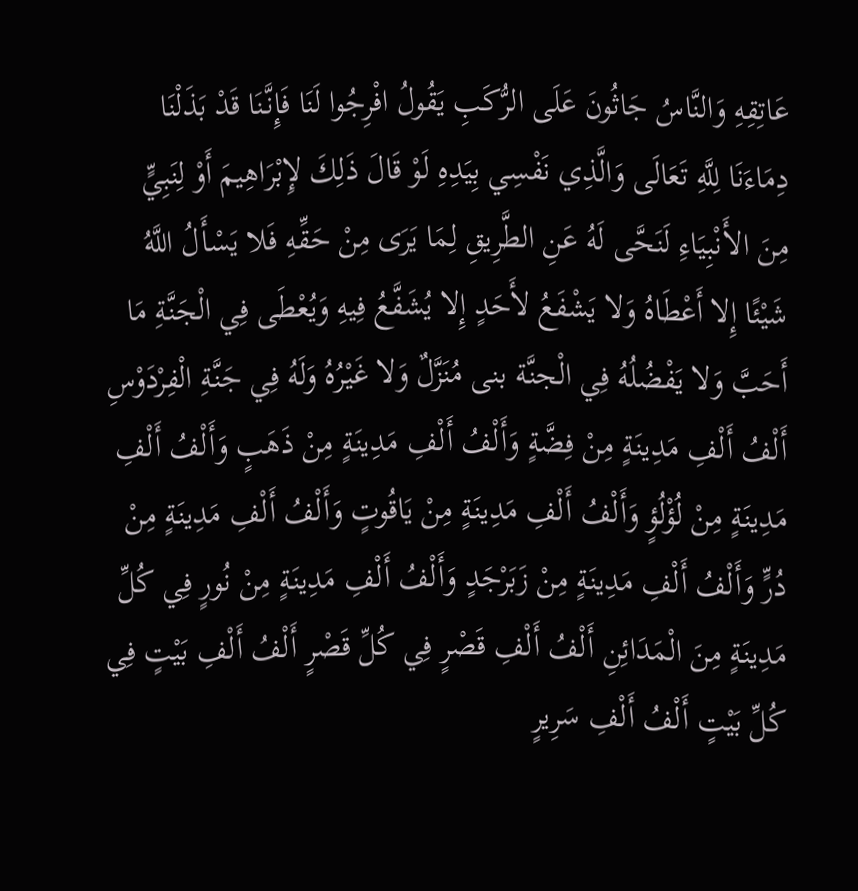عَاتِقِهِ وَالنَّاسُ جَاثُونَ عَلَى الرُّكَبِ يَقُولُ افْرِجُوا لَنَا فَإِنَّنَا قَدْ بَذَلْنَا دِمَاءَنَا لِلَّهِ تَعَالَى وَالَّذِي نَفْسِي بِيَدِهِ لَوْ قَالَ ذَلِكَ لإِبْرَاهِيمَ أَوْ لِنَبِيٍّ مِنَ الأَنْبِيَاءِ لَنَحَّى لَهُ عَنِ الطَّرِيقِ لِمَا يَرَى مِنْ حَقِّهِ فَلا يَسْأَلُ اللَّهُ شَيْئًا إِلا أَعْطَاهُ وَلا يَشْفَعُ لأَحَدٍ إِلا يُشَفَّعُ فِيهِ وَيُعْطَى فِي الْجَنَّةِ مَا أَحَبَّ وَلا يَفْضُلُهُ فِي الْجنَّة بنى مُنَزَّلٌ وَلا غَيْرُهُ وَلَهُ فِي جَنَّةِ الْفِرْدَوْسِ أَلْفُ أَلْفِ مَدِينَةٍ مِنْ فِضَّةٍ وَأَلْفُ أَلْفِ مَدِينَةٍ مِنْ ذَهَبٍ وَأَلْفُ أَلْفِ مَدِينَةٍ مِنْ لُؤْلُؤٍ وَأَلْفُ أَلْفِ مَدِينَةٍ مِنْ يَاقُوتٍ وَأَلْفُ أَلْفِ مَدِينَةٍ مِنْ دُرٍّ وَأَلْفُ أَلْفِ مَدِينَةٍ مِنْ زَبَرْجَدٍ وَأَلْفُ أَلْفِ مَدِينَةٍ مِنْ نُورٍ فِي كُلِّ مَدِينَةٍ مِنَ الْمَدَائِنِ أَلْفُ أَلْفِ قَصْرٍ فِي كُلِّ قَصْرٍ أَلْفُ أَلْفِ بَيْتٍ فِي كُلِّ بَيْتٍ أَلْفُ أَلْفِ سَرِيرٍ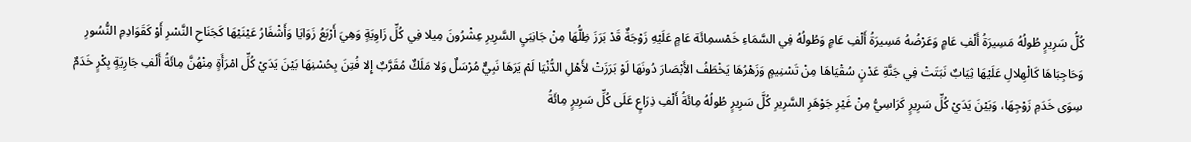كُلُّ سَرِيرٍ طُولُهُ مَسِيرَةُ أَلْفِ عَامٍ وَعَرْضُهُ مَسِيرَةُ أَلْفِ عَامٍ وَطُولُهُ فِي السَّمَاءِ خَمْسمِائَة عَامٍ عَلَيْهِ زَوْجَةٌ قَدْ بَرَزَ ظِلُّهَا مِنْ جَانِبَيِ السَّرِيرِ عِشْرُونَ مِيلا فِي كُلِّ زَاوِيَةٍ وَهِيَ أَرْبَعُ زَوَايَا وَأَشْفَارُ عَيْنَيْهَا كَجَنَاحِ النَّسْرِ أَوْ كَقَوَادِمِ النُّسُورِ وَحَاجِبَاهَا كَالْهِلالِ عَلَيْهَا ثِيَابٌ نَبَتَتْ فِي جَنَّةِ عَدْنٍ سُقْيَاهَا مِنْ تَسْنِيمٍ وَزَهْرُهَا يَخْطَفُ الأَبْصَارَ دُونَهَا لَوْ بَرَزَتْ لأَهْلِ الدُّنْيَا لَمْ يَرَهَا نَبِيٌّ مُرْسَلٌ وَلا مَلَكٌ مُقَرَّبٌ إِلا فُتِنَ بِحُسْنِهَا بَيْنَ يَدَيْ كُلِّ امْرَأَةٍ مِنْهُنَّ مِائَةُ أَلْفِ جَارِيَةٍ بِكْرٍ خَدَمٌ سِوَى خَدَمِ زَوْجِهَا، وَبَيْنَ يَدَيْ كُلِّ سَرِيرٍ كَرَاسِيُّ مِنْ غَيْرِ جَوْهَرِ السَّرِيرِ كُلَّ سَرِيرٍ طُولُهُ مِائَةُ أَلْفِ ذِرَاعٍ عَلَى كُلِّ سَرِيرٍ مِائَةُ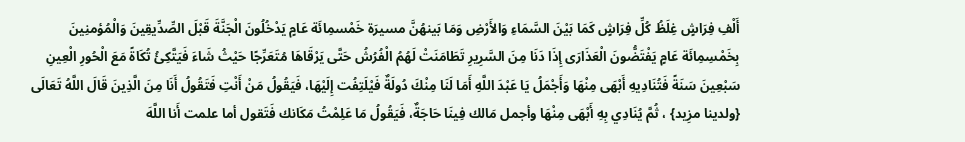أَلْفِ فِرَاشٍ غِلَظُ كُلِّ فِرَاشٍ كَمَا بَيْنَ السَّمَاءِ وَالأَرْضِ وَمَا بَينهُنَّ مسيرَة خَمْسمِائَة عَامٍ يَدْخُلُونَ الْجَنَّةَ قَبْلَ الصِّدِّيقِينَ وَالْمُؤمنِينَ بِخَمْسِمِائَة عَامٍ يَفْتَضُّونَ الْعَذَارَى إِذَا دَنَا مِنَ السَّرِيرِ تَطَامَنَتْ لَهُمُ الْفُرُشُ حَتَّى يَرْقَاهَا مُتَعَرِّجًا حَيْثُ شَاءَ فَيَتَّكِئُ تُكَاةً مَعَ الْحُورِ الْعِينِ سَبْعِينَ سَنَةً فَتُنَادِيهِ أَبْهَى مِنْهَا وَأَجْمَلُ يَا عَبْدَ اللَّهِ أَمَا لَنَا مِنْكَ دُولَةٌ فَيْلَتِفُت إِلَيْهَا، فَيَقُولُ مَنْ أَنْتِ فَتَقُولُ أَنَا مِنَ الَّذِينَ قَالَ اللَّهُ تَعَالَى {ولدينا مزِيد} ، ثُمَّ يُنَادِي بِهِ أَبْهَى مِنْهَا وأجمل مَالك فِينَا حَاجَةٌ، فَيَقُولُ مَا عَلِمْتُ مَكَانك فَتَقول أما علمت أَنا اللَّهَ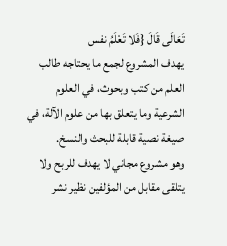تَعَالَى قَالَ {فَلا تَعْلَمُ نفس
يهدف المشروع لجمع ما يحتاجه طالب العلم من كتب وبحوث، في العلوم الشرعية وما يتعلق بها من علوم الآلة، في صيغة نصية قابلة للبحث والنسخ.
وهو مشروع مجاني لا يهدف للربح ولا يتلقى مقابل من المؤلفين نظير نشر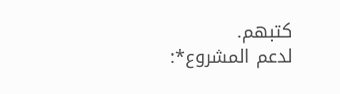كتبهم.
لدعم المشروع*: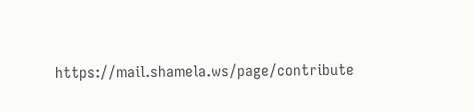https://mail.shamela.ws/page/contribute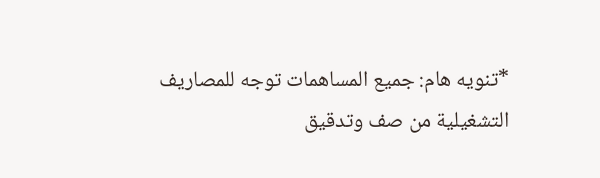*تنويه هام: جميع المساهمات توجه للمصاريف التشغيلية من صف وتدقيق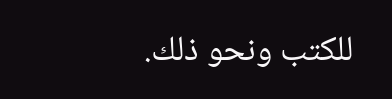للكتب ونحو ذلك.